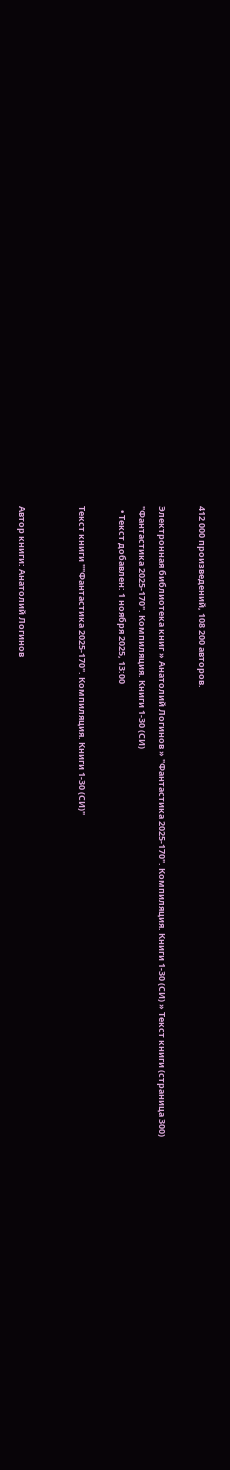412 000 произведений, 108 200 авторов.

Электронная библиотека книг » Анатолий Логинов » "Фантастика 2025-170". Компиляция. Книги 1-30 (СИ) » Текст книги (страница 300)
"Фантастика 2025-170". Компиляция. Книги 1-30 (СИ)
  • Текст добавлен: 1 ноября 2025, 13:00

Текст книги ""Фантастика 2025-170". Компиляция. Книги 1-30 (СИ)"


Автор книги: Анатолий Логинов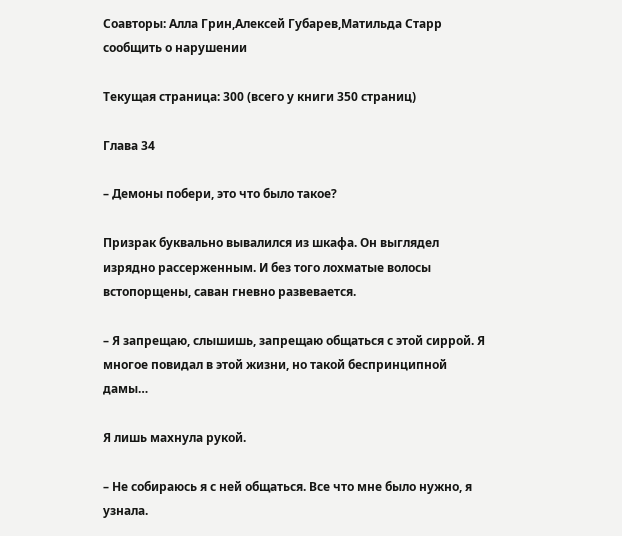Соавторы: Алла Грин,Алексей Губарев,Матильда Старр
сообщить о нарушении

Текущая страница: 300 (всего у книги 350 страниц)

Глава 34

– Демоны побери, это что было такое?

Призрак буквально вывалился из шкафа. Он выглядел изрядно рассерженным. И без того лохматые волосы встопорщены, саван гневно развевается.

– Я запрещаю, слышишь, запрещаю общаться с этой сиррой. Я многое повидал в этой жизни, но такой беспринципной дамы…

Я лишь махнула рукой.

– Не собираюсь я с ней общаться. Все что мне было нужно, я узнала.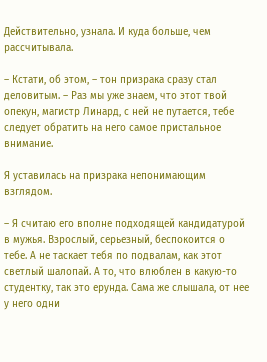Действительно, узнала. И куда больше, чем рассчитывала.

– Кстати, об этом, – тон призрака сразу стал деловитым. – Раз мы уже знаем, что этот твой опекун, магистр Линард, с ней не путается, тебе следует обратить на него самое пристальное внимание.

Я уставилась на призрака непонимающим взглядом.

– Я считаю его вполне подходящей кандидатурой в мужья. Взрослый, серьезный, беспокоится о тебе. А не таскает тебя по подвалам, как этот светлый шалопай. А то, что влюблен в какую-то студентку, так это ерунда. Сама же слышала, от нее у него одни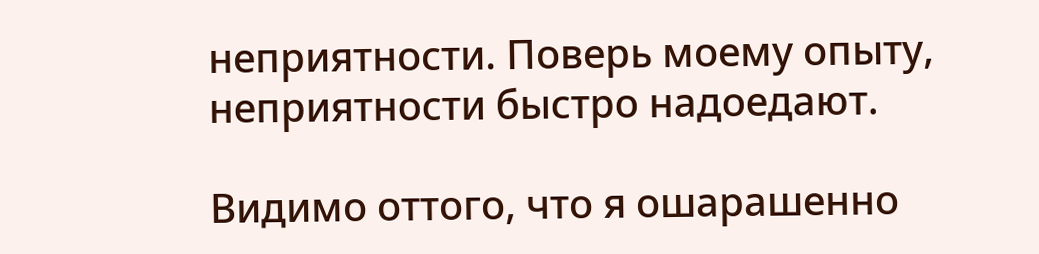неприятности. Поверь моему опыту, неприятности быстро надоедают.

Видимо оттого, что я ошарашенно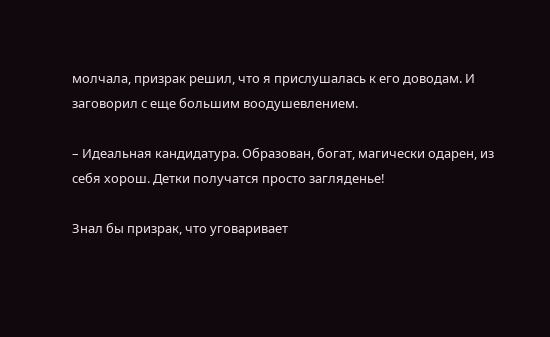молчала, призрак решил, что я прислушалась к его доводам. И заговорил с еще большим воодушевлением.

– Идеальная кандидатура. Образован, богат, магически одарен, из себя хорош. Детки получатся просто загляденье!

Знал бы призрак, что уговаривает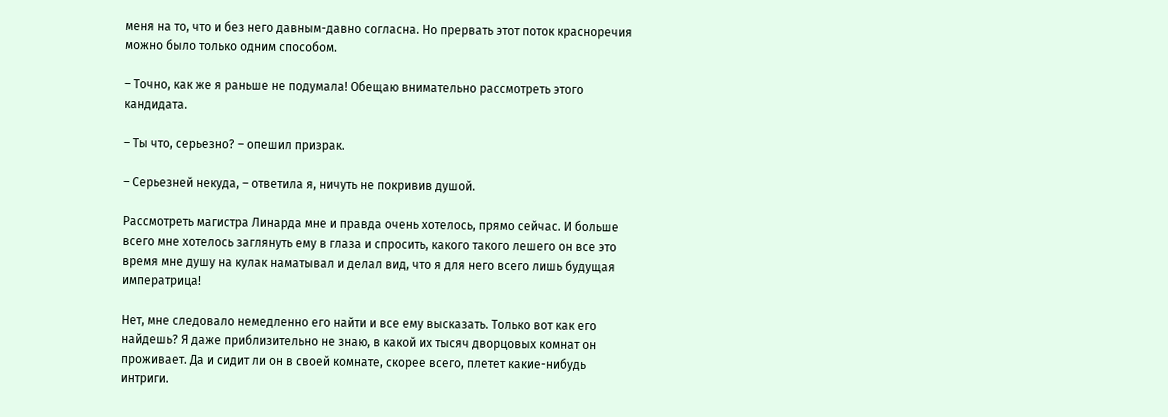меня на то, что и без него давным-давно согласна. Но прервать этот поток красноречия можно было только одним способом.

– Точно, как же я раньше не подумала! Обещаю внимательно рассмотреть этого кандидата.

– Ты что, серьезно? – опешил призрак.

– Серьезней некуда, – ответила я, ничуть не покривив душой.

Рассмотреть магистра Линарда мне и правда очень хотелось, прямо сейчас. И больше всего мне хотелось заглянуть ему в глаза и спросить, какого такого лешего он все это время мне душу на кулак наматывал и делал вид, что я для него всего лишь будущая императрица!

Нет, мне следовало немедленно его найти и все ему высказать. Только вот как его найдешь? Я даже приблизительно не знаю, в какой их тысяч дворцовых комнат он проживает. Да и сидит ли он в своей комнате, скорее всего, плетет какие-нибудь интриги.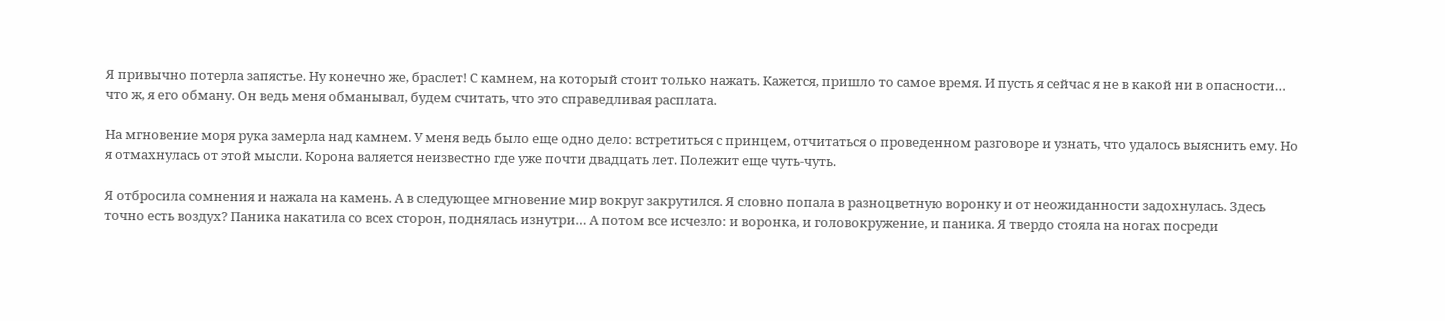Я привычно потерла запястье. Ну конечно же, браслет! С камнем, на который стоит только нажать. Кажется, пришло то самое время. И пусть я сейчас я не в какой ни в опасности… что ж, я его обману. Он ведь меня обманывал, будем считать, что это справедливая расплата.

На мгновение моря рука замерла над камнем. У меня ведь было еще одно дело: встретиться с принцем, отчитаться о проведенном разговоре и узнать, что удалось выяснить ему. Но я отмахнулась от этой мысли. Корона валяется неизвестно где уже почти двадцать лет. Полежит еще чуть-чуть.

Я отбросила сомнения и нажала на камень. А в следующее мгновение мир вокруг закрутился. Я словно попала в разноцветную воронку и от неожиданности задохнулась. Здесь точно есть воздух? Паника накатила со всех сторон, поднялась изнутри… А потом все исчезло: и воронка, и головокружение, и паника. Я твердо стояла на ногах посреди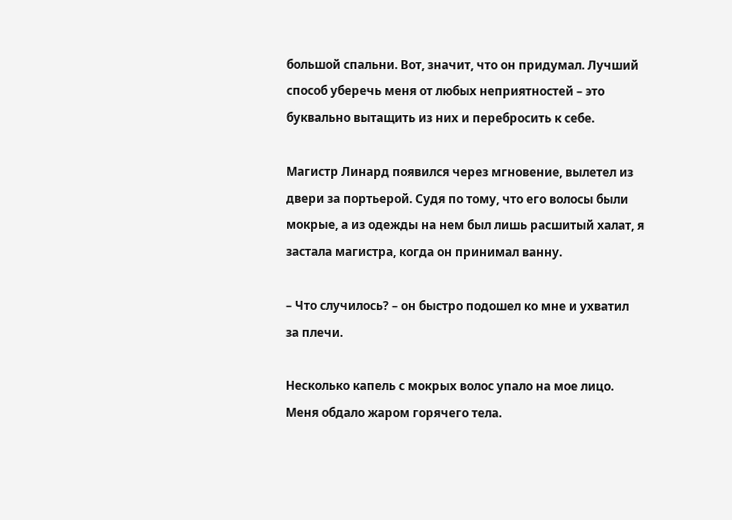большой спальни. Вот, значит, что он придумал. Лучший способ уберечь меня от любых неприятностей – это буквально вытащить из них и перебросить к себе.

Магистр Линард появился через мгновение, вылетел из двери за портьерой. Судя по тому, что его волосы были мокрые, а из одежды на нем был лишь расшитый халат, я застала магистра, когда он принимал ванну.

– Что случилось? – он быстро подошел ко мне и ухватил за плечи.

Несколько капель с мокрых волос упало на мое лицо. Меня обдало жаром горячего тела.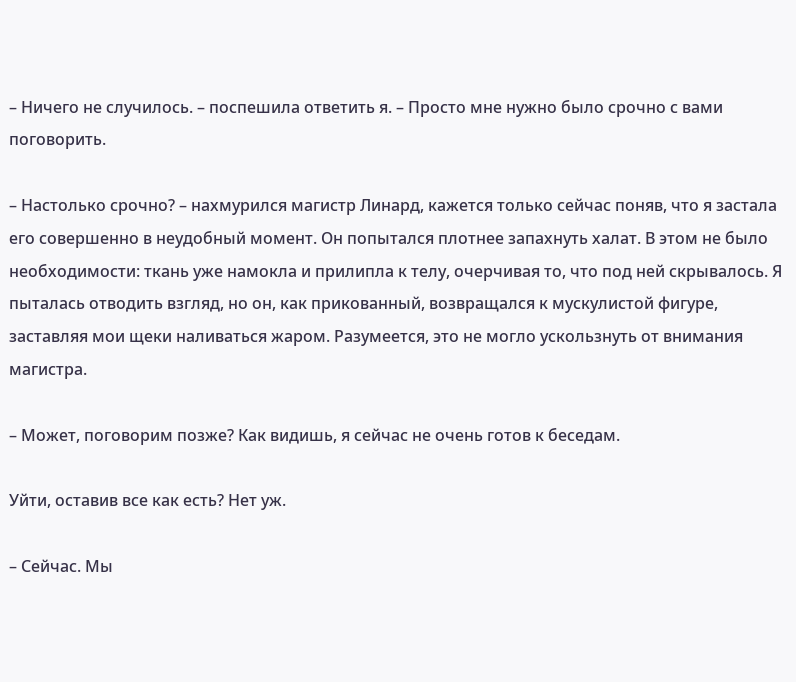– Ничего не случилось. – поспешила ответить я. – Просто мне нужно было срочно с вами поговорить.

– Настолько срочно? – нахмурился магистр Линард, кажется только сейчас поняв, что я застала его совершенно в неудобный момент. Он попытался плотнее запахнуть халат. В этом не было необходимости: ткань уже намокла и прилипла к телу, очерчивая то, что под ней скрывалось. Я пыталась отводить взгляд, но он, как прикованный, возвращался к мускулистой фигуре, заставляя мои щеки наливаться жаром. Разумеется, это не могло ускользнуть от внимания магистра.

– Может, поговорим позже? Как видишь, я сейчас не очень готов к беседам.

Уйти, оставив все как есть? Нет уж.

– Сейчас. Мы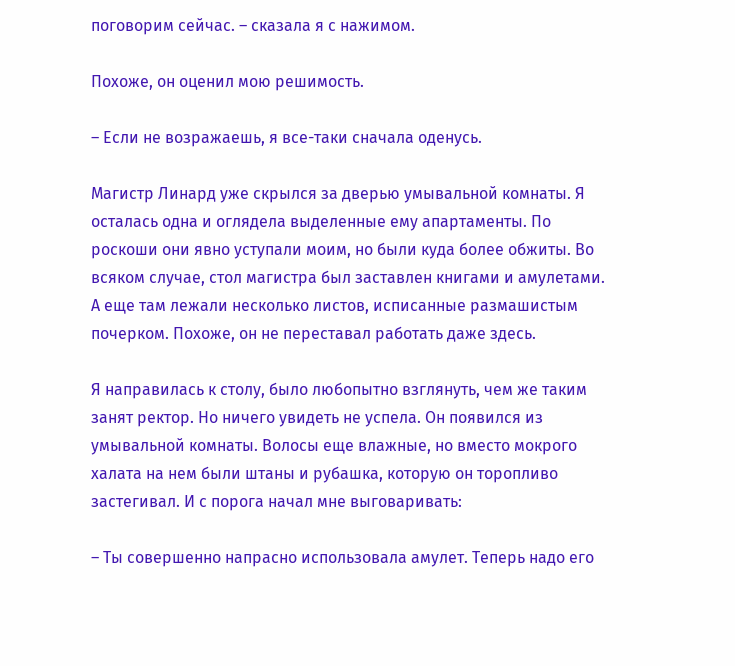поговорим сейчас. – сказала я с нажимом.

Похоже, он оценил мою решимость.

– Если не возражаешь, я все-таки сначала оденусь.

Магистр Линард уже скрылся за дверью умывальной комнаты. Я осталась одна и оглядела выделенные ему апартаменты. По роскоши они явно уступали моим, но были куда более обжиты. Во всяком случае, стол магистра был заставлен книгами и амулетами. А еще там лежали несколько листов, исписанные размашистым почерком. Похоже, он не переставал работать даже здесь.

Я направилась к столу, было любопытно взглянуть, чем же таким занят ректор. Но ничего увидеть не успела. Он появился из умывальной комнаты. Волосы еще влажные, но вместо мокрого халата на нем были штаны и рубашка, которую он торопливо застегивал. И с порога начал мне выговаривать:

– Ты совершенно напрасно использовала амулет. Теперь надо его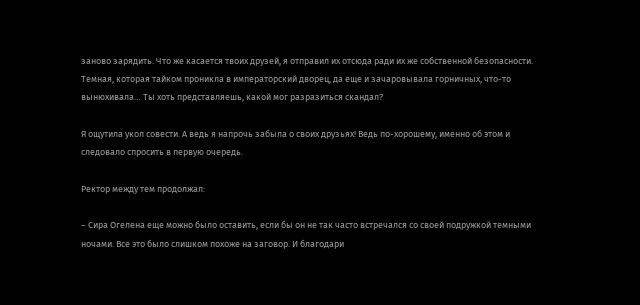заново зарядить. Что же касается твоих друзей, я отправил их отсюда ради их же собственной безопасности. Темная, которая тайком проникла в императорский дворец, да еще и зачаровывала горничных, что-то вынюхивала… Ты хоть представляешь, какой мог разразиться скандал?

Я ощутила укол совести. А ведь я напрочь забыла о своих друзьях! Ведь по-хорошему, именно об этом и следовало спросить в первую очередь.

Ректор между тем продолжал:

– Сира Огелена еще можно было оставить, если бы он не так часто встречался со своей подружкой темными ночами. Все это было слишком похоже на заговор. И благодари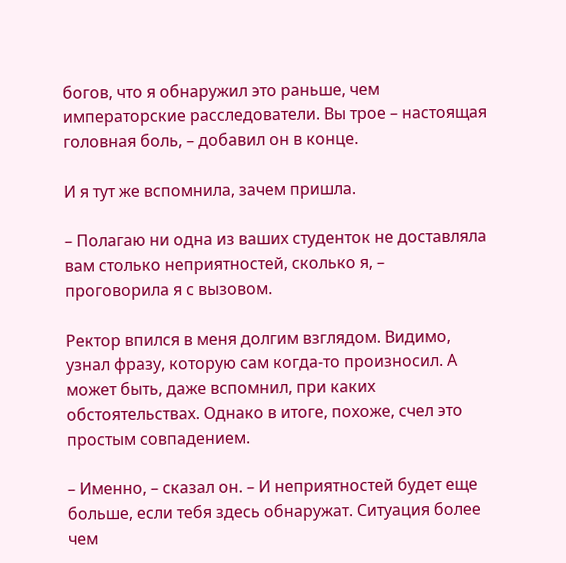богов, что я обнаружил это раньше, чем императорские расследователи. Вы трое – настоящая головная боль, – добавил он в конце.

И я тут же вспомнила, зачем пришла.

– Полагаю ни одна из ваших студенток не доставляла вам столько неприятностей, сколько я, – проговорила я с вызовом.

Ректор впился в меня долгим взглядом. Видимо, узнал фразу, которую сам когда-то произносил. А может быть, даже вспомнил, при каких обстоятельствах. Однако в итоге, похоже, счел это простым совпадением.

– Именно, – сказал он. – И неприятностей будет еще больше, если тебя здесь обнаружат. Ситуация более чем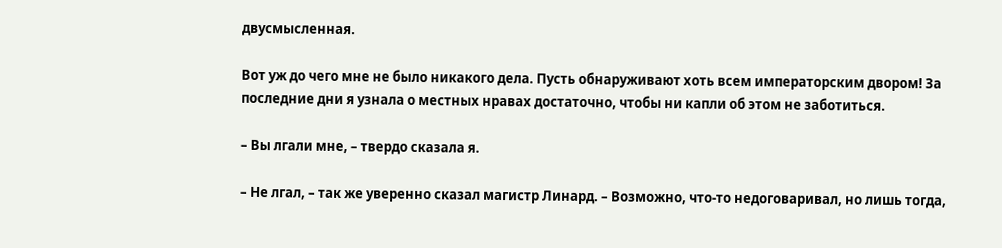двусмысленная.

Вот уж до чего мне не было никакого дела. Пусть обнаруживают хоть всем императорским двором! За последние дни я узнала о местных нравах достаточно, чтобы ни капли об этом не заботиться.

– Вы лгали мне, – твердо сказала я.

– Не лгал, – так же уверенно сказал магистр Линард. – Возможно, что-то недоговаривал, но лишь тогда,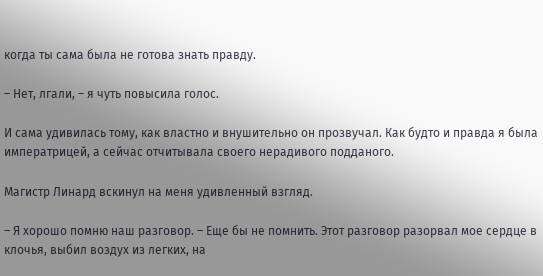когда ты сама была не готова знать правду.

– Нет, лгали, – я чуть повысила голос.

И сама удивилась тому, как властно и внушительно он прозвучал. Как будто и правда я была императрицей, а сейчас отчитывала своего нерадивого подданого.

Магистр Линард вскинул на меня удивленный взгляд.

– Я хорошо помню наш разговор. – Еще бы не помнить. Этот разговор разорвал мое сердце в клочья, выбил воздух из легких, на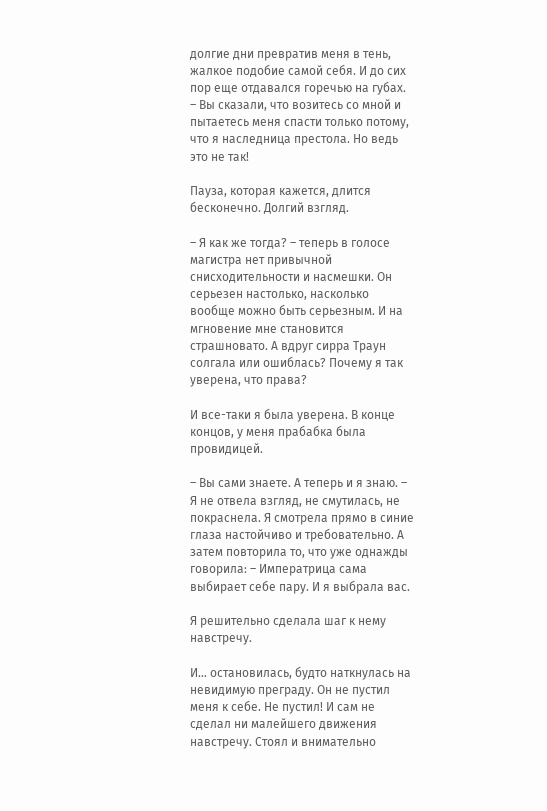долгие дни превратив меня в тень, жалкое подобие самой себя. И до сих пор еще отдавался горечью на губах. – Вы сказали, что возитесь со мной и пытаетесь меня спасти только потому, что я наследница престола. Но ведь это не так!

Пауза, которая кажется, длится бесконечно. Долгий взгляд.

– Я как же тогда? – теперь в голосе магистра нет привычной снисходительности и насмешки. Он серьезен настолько, насколько вообще можно быть серьезным. И на мгновение мне становится страшновато. А вдруг сирра Траун солгала или ошиблась? Почему я так уверена, что права?

И все-таки я была уверена. В конце концов, у меня прабабка была провидицей.

– Вы сами знаете. А теперь и я знаю. – Я не отвела взгляд, не смутилась, не покраснела. Я смотрела прямо в синие глаза настойчиво и требовательно. А затем повторила то, что уже однажды говорила: – Императрица сама выбирает себе пару. И я выбрала вас.

Я решительно сделала шаг к нему навстречу.

И… остановилась, будто наткнулась на невидимую преграду. Он не пустил меня к себе. Не пустил! И сам не сделал ни малейшего движения навстречу. Стоял и внимательно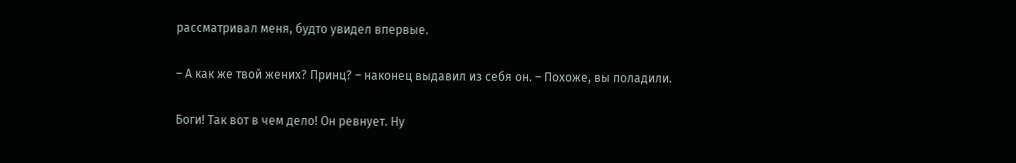рассматривал меня, будто увидел впервые.

– А как же твой жених? Принц? – наконец выдавил из себя он. – Похоже, вы поладили.

Боги! Так вот в чем дело! Он ревнует. Ну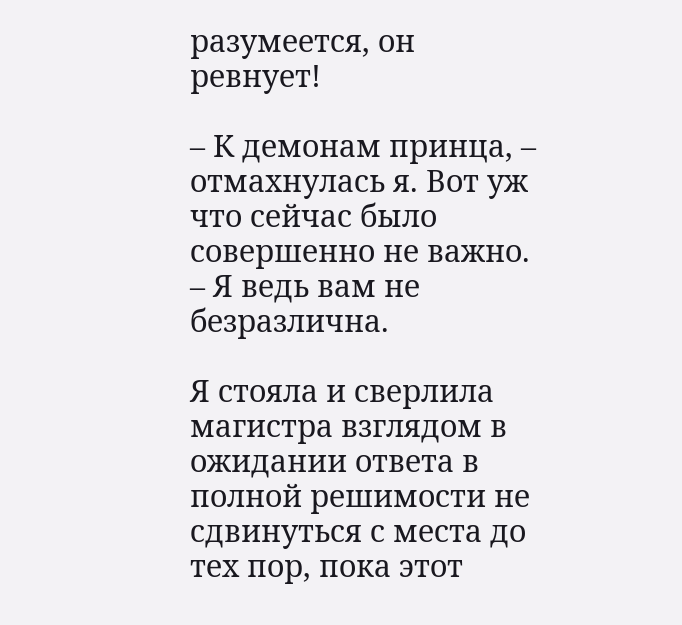разумеется, он ревнует!

– К демонам принца, – отмахнулась я. Вот уж что сейчас было совершенно не важно. – Я ведь вам не безразлична.

Я стояла и сверлила магистра взглядом в ожидании ответа в полной решимости не сдвинуться с места до тех пор, пока этот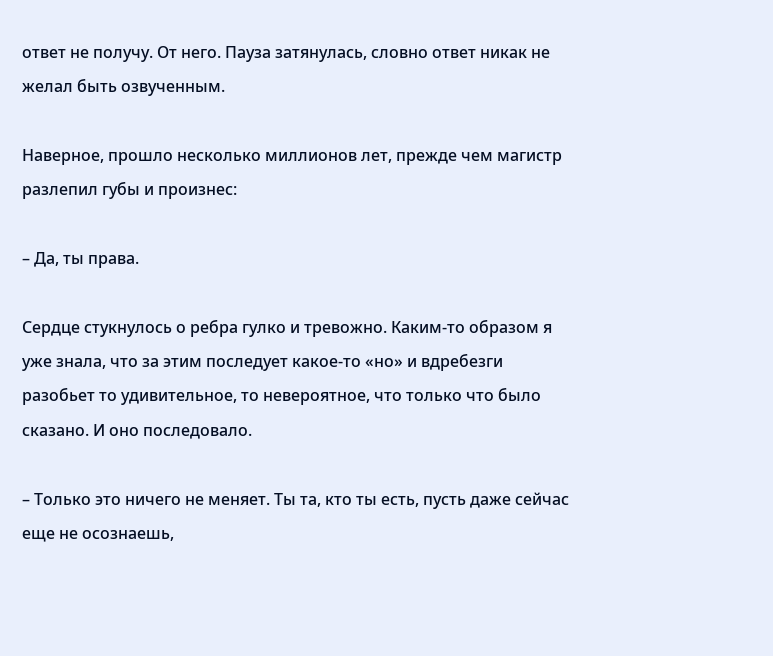ответ не получу. От него. Пауза затянулась, словно ответ никак не желал быть озвученным.

Наверное, прошло несколько миллионов лет, прежде чем магистр разлепил губы и произнес:

– Да, ты права.

Сердце стукнулось о ребра гулко и тревожно. Каким-то образом я уже знала, что за этим последует какое-то «но» и вдребезги разобьет то удивительное, то невероятное, что только что было сказано. И оно последовало.

– Только это ничего не меняет. Ты та, кто ты есть, пусть даже сейчас еще не осознаешь,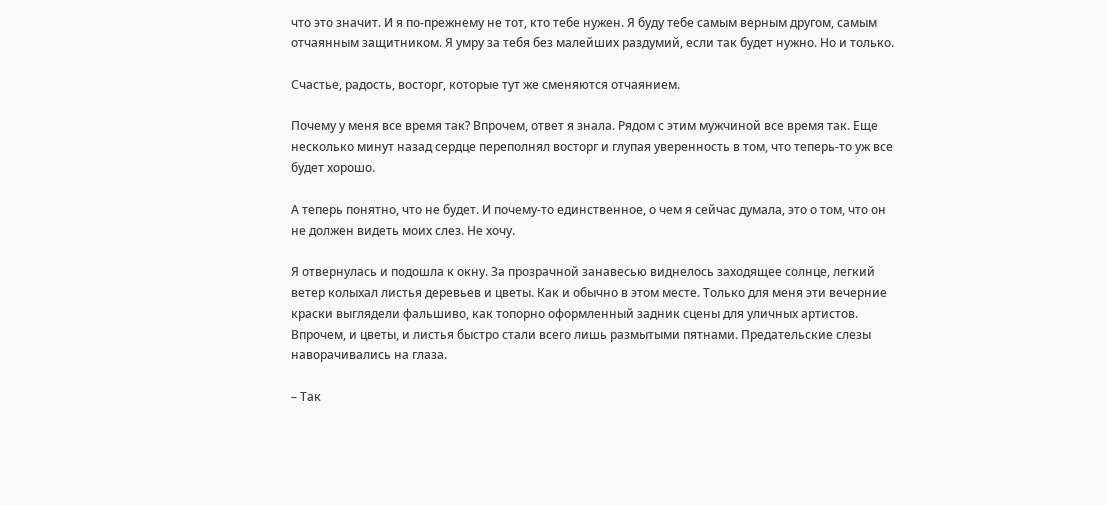что это значит. И я по-прежнему не тот, кто тебе нужен. Я буду тебе самым верным другом, самым отчаянным защитником. Я умру за тебя без малейших раздумий, если так будет нужно. Но и только.

Счастье, радость, восторг, которые тут же сменяются отчаянием.

Почему у меня все время так? Впрочем, ответ я знала. Рядом с этим мужчиной все время так. Еще несколько минут назад сердце переполнял восторг и глупая уверенность в том, что теперь-то уж все будет хорошо.

А теперь понятно, что не будет. И почему-то единственное, о чем я сейчас думала, это о том, что он не должен видеть моих слез. Не хочу.

Я отвернулась и подошла к окну. За прозрачной занавесью виднелось заходящее солнце, легкий ветер колыхал листья деревьев и цветы. Как и обычно в этом месте. Только для меня эти вечерние краски выглядели фальшиво, как топорно оформленный задник сцены для уличных артистов. Впрочем, и цветы, и листья быстро стали всего лишь размытыми пятнами. Предательские слезы наворачивались на глаза.

– Так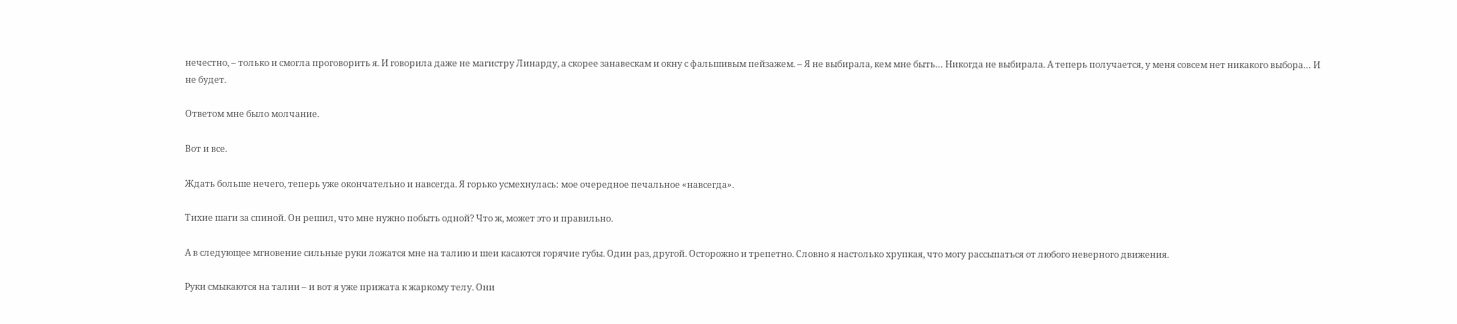нечестно, – только и смогла проговорить я. И говорила даже не магистру Линарду, а скорее занавескам и окну с фальшивым пейзажем. – Я не выбирала, кем мне быть… Никогда не выбирала. А теперь получается, у меня совсем нет никакого выбора… И не будет.

Ответом мне было молчание.

Вот и все.

Ждать больше нечего, теперь уже окончательно и навсегда. Я горько усмехнулась: мое очередное печальное «навсегда».

Тихие шаги за спиной. Он решил, что мне нужно побыть одной? Что ж, может это и правильно.

А в следующее мгновение сильные руки ложатся мне на талию и шеи касаются горячие губы. Один раз, другой. Осторожно и трепетно. Словно я настолько хрупкая, что могу рассыпаться от любого неверного движения.

Руки смыкаются на талии – и вот я уже прижата к жаркому телу. Они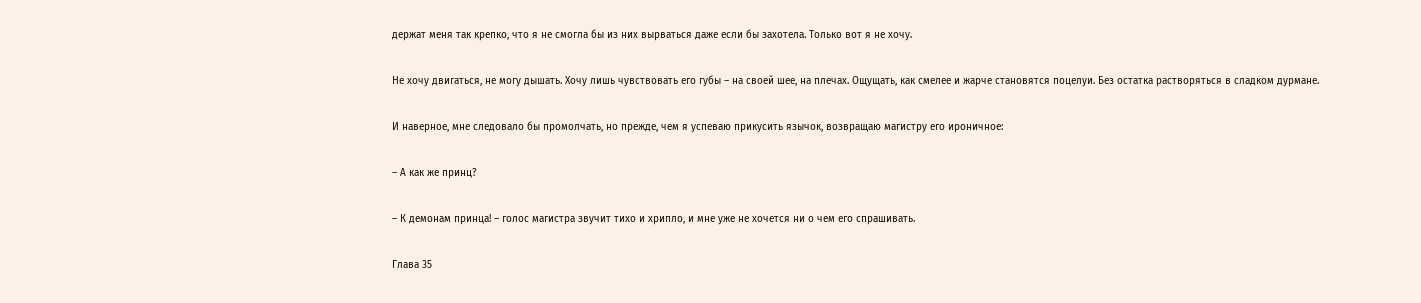держат меня так крепко, что я не смогла бы из них вырваться даже если бы захотела. Только вот я не хочу.

Не хочу двигаться, не могу дышать. Хочу лишь чувствовать его губы – на своей шее, на плечах. Ощущать, как смелее и жарче становятся поцелуи. Без остатка растворяться в сладком дурмане.

И наверное, мне следовало бы промолчать, но прежде, чем я успеваю прикусить язычок, возвращаю магистру его ироничное:

– А как же принц?

– К демонам принца! – голос магистра звучит тихо и хрипло, и мне уже не хочется ни о чем его спрашивать.

Глава 35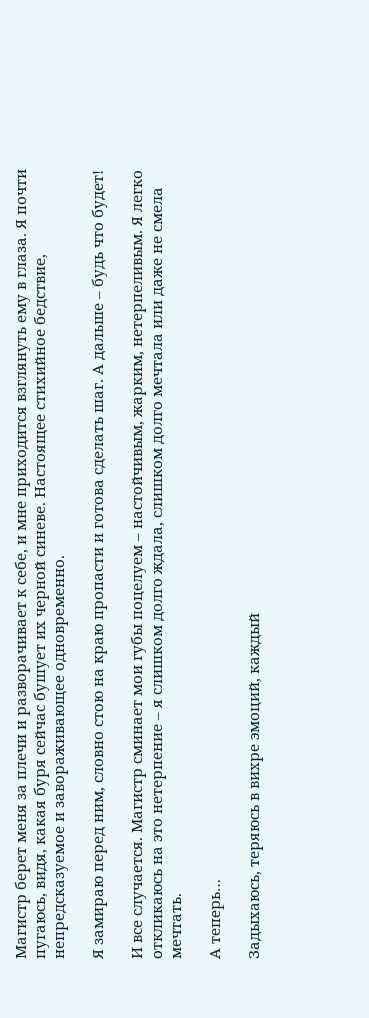Магистр берет меня за плечи и разворачивает к себе, и мне приходится взглянуть ему в глаза. Я почти пугаюсь, видя, какая буря сейчас бушует их черной синеве. Настоящее стихийное бедствие, непредсказуемое и завораживающее одновременно.

Я замираю перед ним, словно стою на краю пропасти и готова сделать шаг. А дальше – будь что будет!

И все случается. Магистр сминает мои губы поцелуем – настойчивым, жарким, нетерпеливым. Я легко откликаюсь на это нетерпение – я слишком долго ждала, слишком долго мечтала или даже не смела мечтать.

А теперь…

Задыхаюсь, теряюсь в вихре эмоций, каждый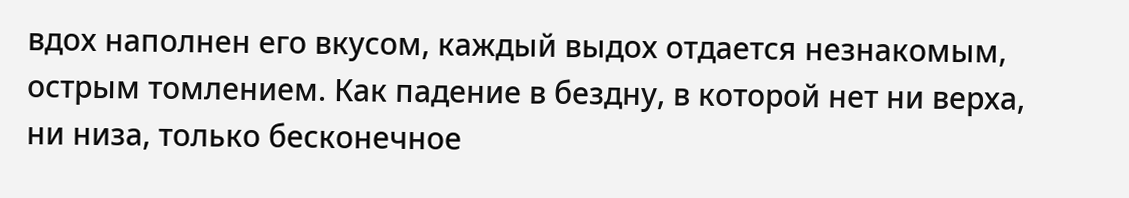вдох наполнен его вкусом, каждый выдох отдается незнакомым, острым томлением. Как падение в бездну, в которой нет ни верха, ни низа, только бесконечное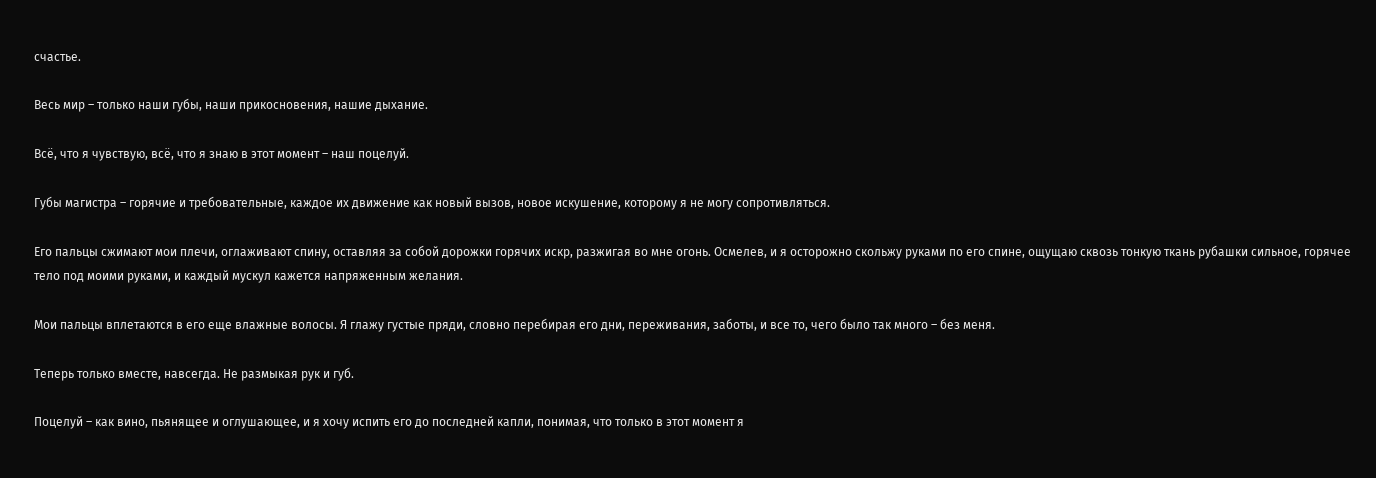счастье.

Весь мир – только наши губы, наши прикосновения, нашие дыхание.

Всё, что я чувствую, всё, что я знаю в этот момент – наш поцелуй.

Губы магистра – горячие и требовательные, каждое их движение как новый вызов, новое искушение, которому я не могу сопротивляться.

Его пальцы сжимают мои плечи, оглаживают спину, оставляя за собой дорожки горячих искр, разжигая во мне огонь. Осмелев, и я осторожно скольжу руками по его спине, ощущаю сквозь тонкую ткань рубашки сильное, горячее тело под моими руками, и каждый мускул кажется напряженным желания.

Мои пальцы вплетаются в его еще влажные волосы. Я глажу густые пряди, словно перебирая его дни, переживания, заботы, и все то, чего было так много – без меня.

Теперь только вместе, навсегда. Не размыкая рук и губ.

Поцелуй – как вино, пьянящее и оглушающее, и я хочу испить его до последней капли, понимая, что только в этот момент я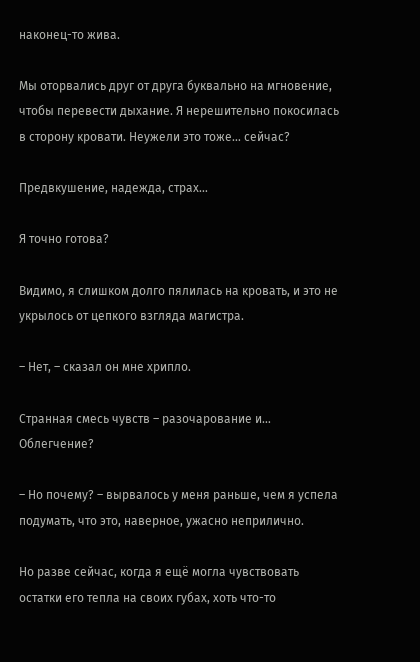наконец-то жива.

Мы оторвались друг от друга буквально на мгновение, чтобы перевести дыхание. Я нерешительно покосилась в сторону кровати. Неужели это тоже… сейчас?

Предвкушение, надежда, страх…

Я точно готова?

Видимо, я слишком долго пялилась на кровать, и это не укрылось от цепкого взгляда магистра.

– Нет, – сказал он мне хрипло.

Странная смесь чувств – разочарование и… Облегчение?

– Но почему? – вырвалось у меня раньше, чем я успела подумать, что это, наверное, ужасно неприлично.

Но разве сейчас, когда я ещё могла чувствовать остатки его тепла на своих губах, хоть что-то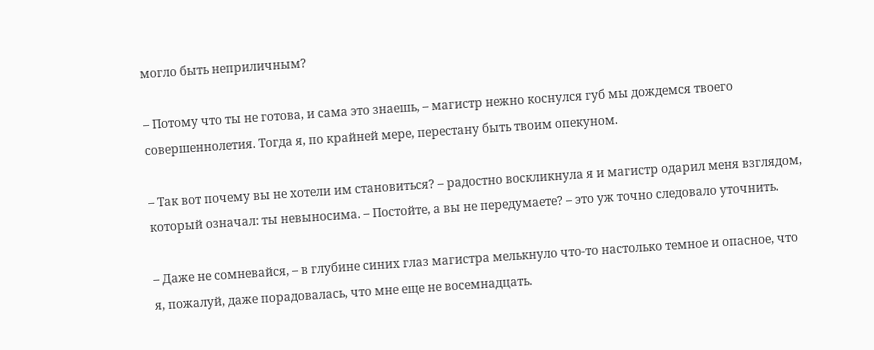могло быть неприличным?

– Потому что ты не готова, и сама это знаешь, – магистр нежно коснулся губ мы дождемся твоего совершеннолетия. Тогда я, по крайней мере, перестану быть твоим опекуном.

– Так вот почему вы не хотели им становиться? – радостно воскликнула я и магистр одарил меня взглядом, который означал: ты невыносима. – Постойте, а вы не передумаете? – это уж точно следовало уточнить.

– Даже не сомневайся, – в глубине синих глаз магистра мелькнуло что-то настолько темное и опасное, что я, пожалуй, даже порадовалась, что мне еще не восемнадцать.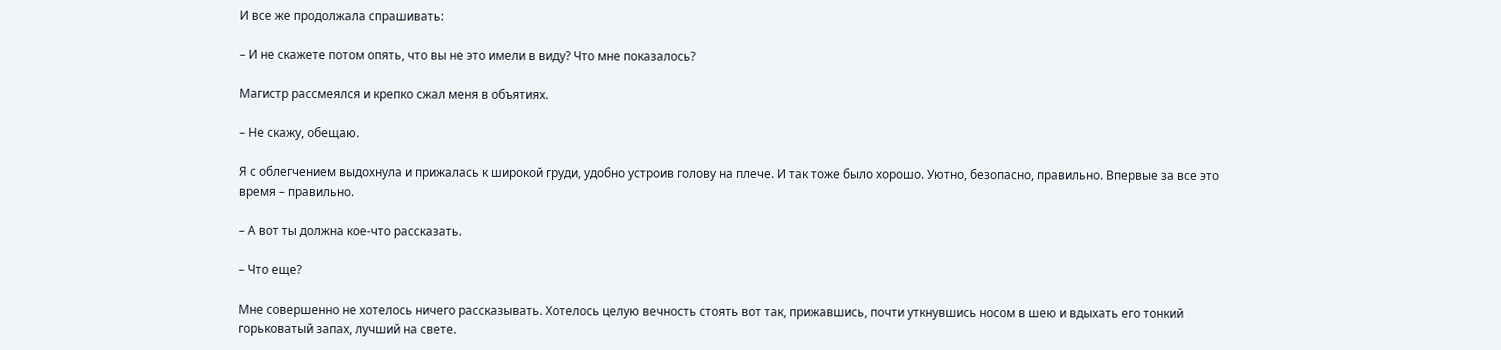И все же продолжала спрашивать:

– И не скажете потом опять, что вы не это имели в виду? Что мне показалось?

Магистр рассмеялся и крепко сжал меня в объятиях.

– Не скажу, обещаю.

Я с облегчением выдохнула и прижалась к широкой груди, удобно устроив голову на плече. И так тоже было хорошо. Уютно, безопасно, правильно. Впервые за все это время – правильно.

– А вот ты должна кое-что рассказать.

– Что еще?

Мне совершенно не хотелось ничего рассказывать. Хотелось целую вечность стоять вот так, прижавшись, почти уткнувшись носом в шею и вдыхать его тонкий горьковатый запах, лучший на свете.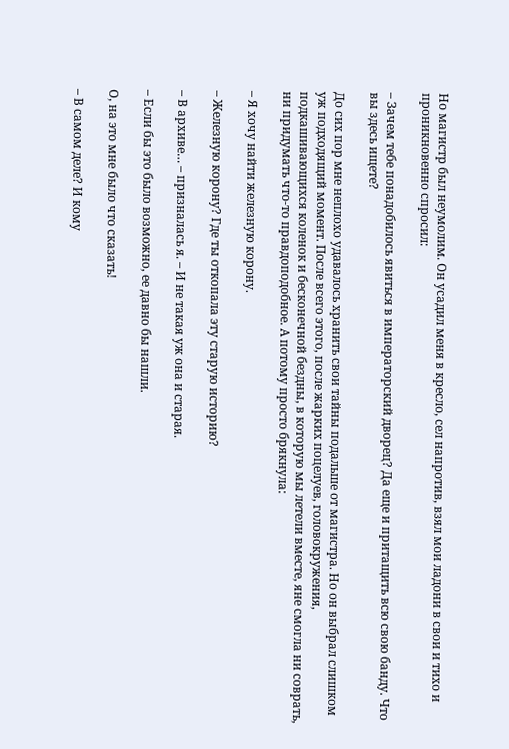Но магистр был неумолим. Он усадил меня в кресло, сел напротив, взял мои ладони в свои и тихо и проникновенно спросил:

– Зачем тебе понадобилось явиться в императорский дворец? Да еще и притащить всю свою банду. Что вы здесь ищете?

До сих пор мне неплохо удавалось хранить свои тайны подальше от магистра. Но он выбрал слишком уж подходящий момент. После всего этого, после жарких поцелуев, головокружения, подкашивающихся коленок и бесконечной бездны, в которую мы летели вместе, яне смогла ни соврать, ни придумать что-то правдоподобное. А потому просто брякнула:

– Я хочу найти железную корону.

– Железную корону? Где ты откопала эту старую историю?

– В архиве… – призналась я. – И не такая уж она и старая.

– Если бы это было возможно, ее давно бы нашли.

О, на это мне было что сказать!

– В самом деле? И кому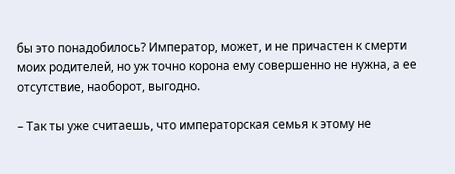бы это понадобилось? Император, может, и не причастен к смерти моих родителей, но уж точно корона ему совершенно не нужна, а ее отсутствие, наоборот, выгодно.

– Так ты уже считаешь, что императорская семья к этому не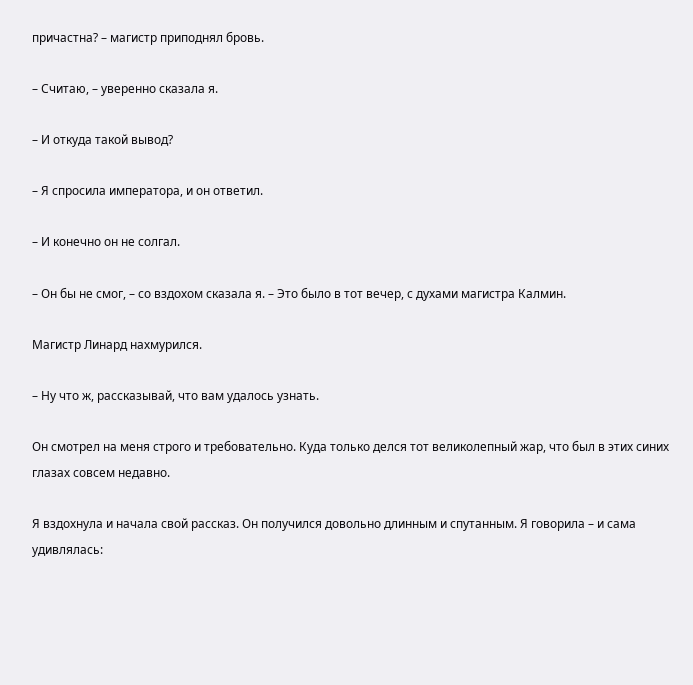причастна? – магистр приподнял бровь.

– Считаю, – уверенно сказала я.

– И откуда такой вывод?

– Я спросила императора, и он ответил.

– И конечно он не солгал.

– Он бы не смог, – со вздохом сказала я. – Это было в тот вечер, с духами магистра Калмин.

Магистр Линард нахмурился.

– Ну что ж, рассказывай, что вам удалось узнать.

Он смотрел на меня строго и требовательно. Куда только делся тот великолепный жар, что был в этих синих глазах совсем недавно.

Я вздохнула и начала свой рассказ. Он получился довольно длинным и спутанным. Я говорила – и сама удивлялась: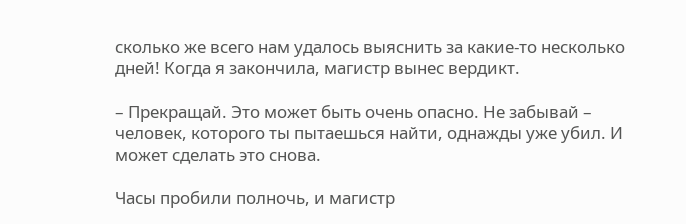сколько же всего нам удалось выяснить за какие-то несколько дней! Когда я закончила, магистр вынес вердикт.

– Прекращай. Это может быть очень опасно. Не забывай – человек, которого ты пытаешься найти, однажды уже убил. И может сделать это снова.

Часы пробили полночь, и магистр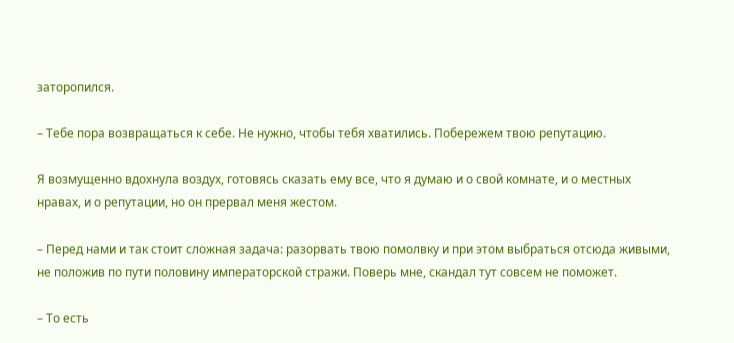заторопился.

– Тебе пора возвращаться к себе. Не нужно, чтобы тебя хватились. Побережем твою репутацию.

Я возмущенно вдохнула воздух, готовясь сказать ему все, что я думаю и о свой комнате, и о местных нравах, и о репутации, но он прервал меня жестом.

– Перед нами и так стоит сложная задача: разорвать твою помолвку и при этом выбраться отсюда живыми, не положив по пути половину императорской стражи. Поверь мне, скандал тут совсем не поможет.

– То есть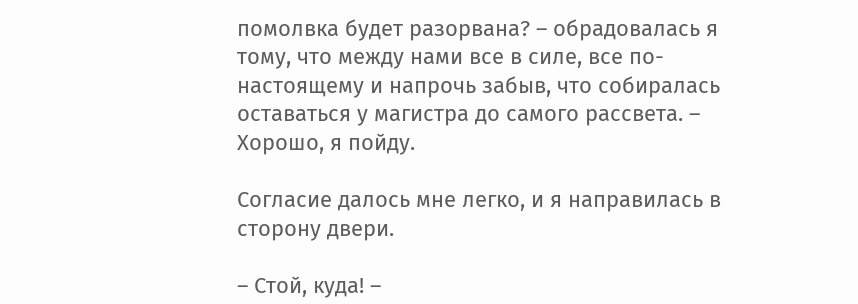помолвка будет разорвана? – обрадовалась я тому, что между нами все в силе, все по-настоящему и напрочь забыв, что собиралась оставаться у магистра до самого рассвета. – Хорошо, я пойду.

Согласие далось мне легко, и я направилась в сторону двери.

– Стой, куда! –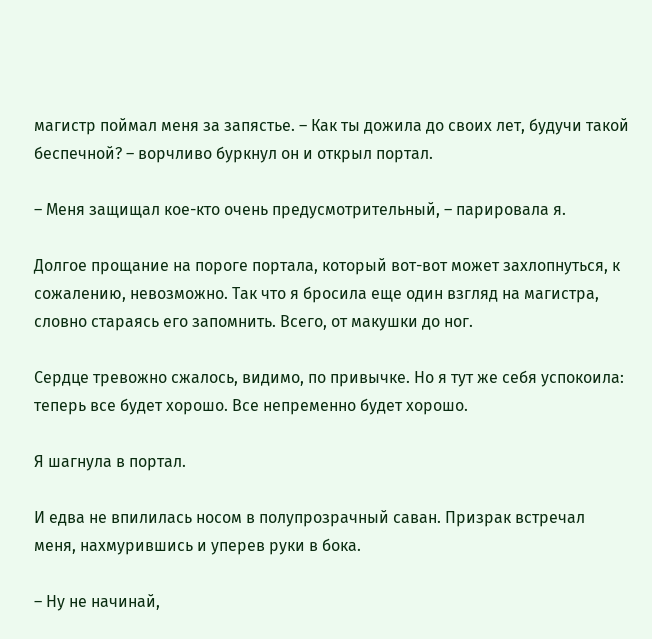магистр поймал меня за запястье. – Как ты дожила до своих лет, будучи такой беспечной? – ворчливо буркнул он и открыл портал.

– Меня защищал кое-кто очень предусмотрительный, – парировала я.

Долгое прощание на пороге портала, который вот-вот может захлопнуться, к сожалению, невозможно. Так что я бросила еще один взгляд на магистра, словно стараясь его запомнить. Всего, от макушки до ног.

Сердце тревожно сжалось, видимо, по привычке. Но я тут же себя успокоила: теперь все будет хорошо. Все непременно будет хорошо.

Я шагнула в портал.

И едва не впилилась носом в полупрозрачный саван. Призрак встречал меня, нахмурившись и уперев руки в бока.

– Ну не начинай,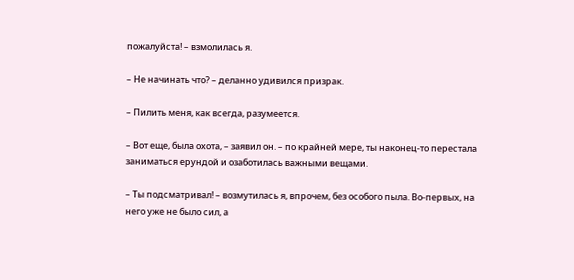пожалуйста! – взмолилась я.

– Не начинать что? – деланно удивился призрак.

– Пилить меня, как всегда, разумеется.

– Вот еще, была охота, – заявил он. – по крайней мере, ты наконец-то перестала заниматься ерундой и озаботилась важными вещами.

– Ты подсматривал! – возмутилась я, впрочем, без особого пыла. Во-первых, на него уже не было сил, а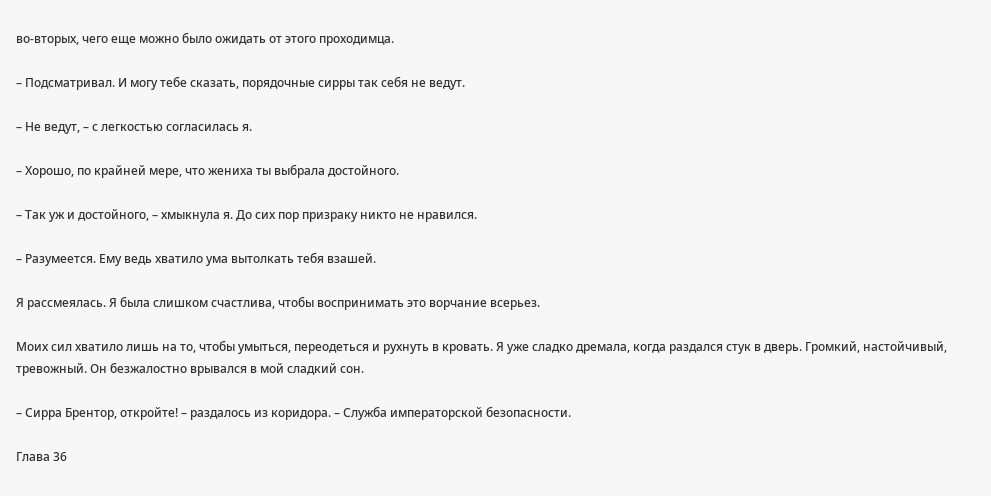во-вторых, чего еще можно было ожидать от этого проходимца.

– Подсматривал. И могу тебе сказать, порядочные сирры так себя не ведут.

– Не ведут, – с легкостью согласилась я.

– Хорошо, по крайней мере, что жениха ты выбрала достойного.

– Так уж и достойного, – хмыкнула я. До сих пор призраку никто не нравился.

– Разумеется. Ему ведь хватило ума вытолкать тебя взашей.

Я рассмеялась. Я была слишком счастлива, чтобы воспринимать это ворчание всерьез.

Моих сил хватило лишь на то, чтобы умыться, переодеться и рухнуть в кровать. Я уже сладко дремала, когда раздался стук в дверь. Громкий, настойчивый, тревожный. Он безжалостно врывался в мой сладкий сон.

– Сирра Брентор, откройте! – раздалось из коридора. – Служба императорской безопасности.

Глава 36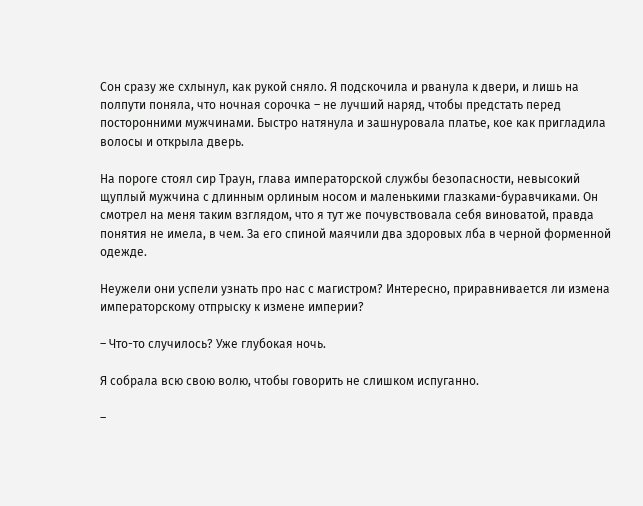Сон сразу же схлынул, как рукой сняло. Я подскочила и рванула к двери, и лишь на полпути поняла, что ночная сорочка – не лучший наряд, чтобы предстать перед посторонними мужчинами. Быстро натянула и зашнуровала платье, кое как пригладила волосы и открыла дверь.

На пороге стоял сир Траун, глава императорской службы безопасности, невысокий щуплый мужчина с длинным орлиным носом и маленькими глазками-буравчиками. Он смотрел на меня таким взглядом, что я тут же почувствовала себя виноватой, правда понятия не имела, в чем. За его спиной маячили два здоровых лба в черной форменной одежде.

Неужели они успели узнать про нас с магистром? Интересно, приравнивается ли измена императорскому отпрыску к измене империи?

– Что-то случилось? Уже глубокая ночь.

Я собрала всю свою волю, чтобы говорить не слишком испуганно.

–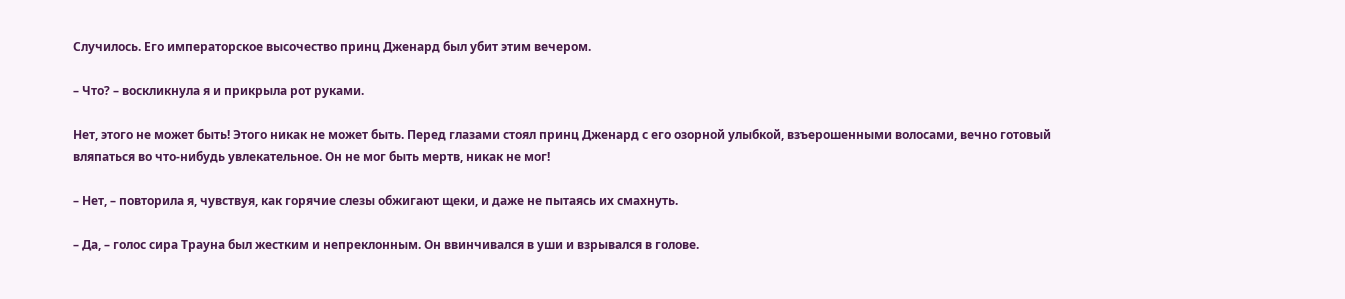Случилось. Его императорское высочество принц Дженард был убит этим вечером.

– Что? – воскликнула я и прикрыла рот руками.

Нет, этого не может быть! Этого никак не может быть. Перед глазами стоял принц Дженард с его озорной улыбкой, взъерошенными волосами, вечно готовый вляпаться во что-нибудь увлекательное. Он не мог быть мертв, никак не мог!

– Нет, – повторила я, чувствуя, как горячие слезы обжигают щеки, и даже не пытаясь их смахнуть.

– Да, – голос сира Трауна был жестким и непреклонным. Он ввинчивался в уши и взрывался в голове.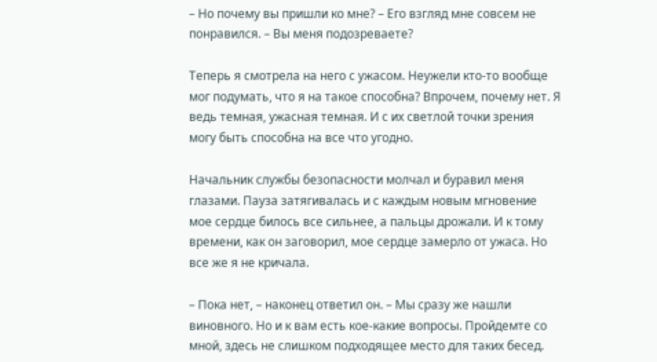– Но почему вы пришли ко мне? – Его взгляд мне совсем не понравился. – Вы меня подозреваете?

Теперь я смотрела на него с ужасом. Неужели кто-то вообще мог подумать, что я на такое способна? Впрочем, почему нет. Я ведь темная, ужасная темная. И с их светлой точки зрения могу быть способна на все что угодно.

Начальник службы безопасности молчал и буравил меня глазами. Пауза затягивалась и с каждым новым мгновение мое сердце билось все сильнее, а пальцы дрожали. И к тому времени, как он заговорил, мое сердце замерло от ужаса. Но все же я не кричала.

– Пока нет, – наконец ответил он. – Мы сразу же нашли виновного. Но и к вам есть кое-какие вопросы. Пройдемте со мной, здесь не слишком подходящее место для таких бесед.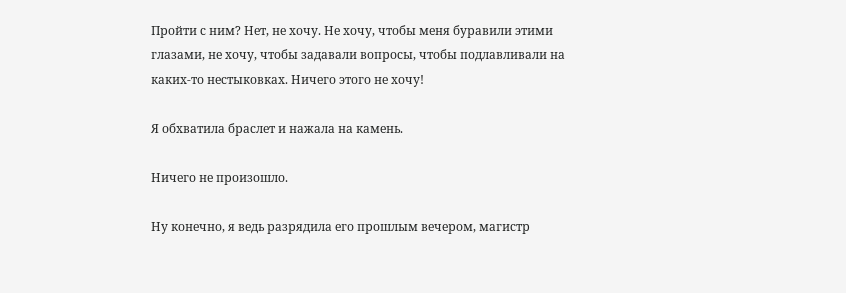Пройти с ним? Нет, не хочу. Не хочу, чтобы меня буравили этими глазами, не хочу, чтобы задавали вопросы, чтобы подлавливали на каких-то нестыковках. Ничего этого не хочу!

Я обхватила браслет и нажала на камень.

Ничего не произошло.

Ну конечно, я ведь разрядила его прошлым вечером, магистр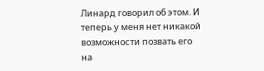Линард говорил об этом. И теперь у меня нет никакой возможности позвать его на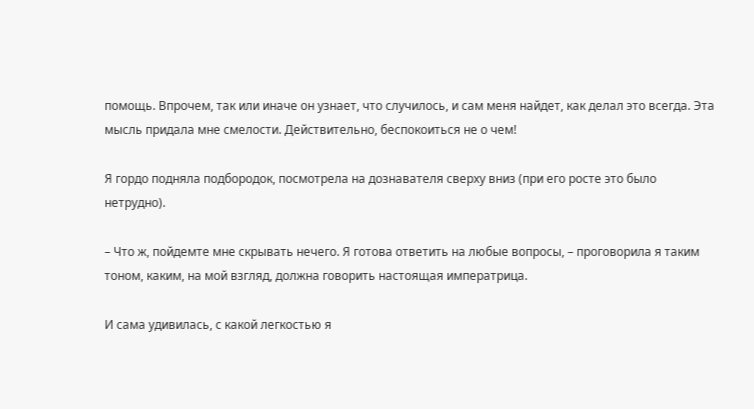помощь. Впрочем, так или иначе он узнает, что случилось, и сам меня найдет, как делал это всегда. Эта мысль придала мне смелости. Действительно, беспокоиться не о чем!

Я гордо подняла подбородок, посмотрела на дознавателя сверху вниз (при его росте это было нетрудно).

– Что ж, пойдемте мне скрывать нечего. Я готова ответить на любые вопросы, – проговорила я таким тоном, каким, на мой взгляд, должна говорить настоящая императрица.

И сама удивилась, с какой легкостью я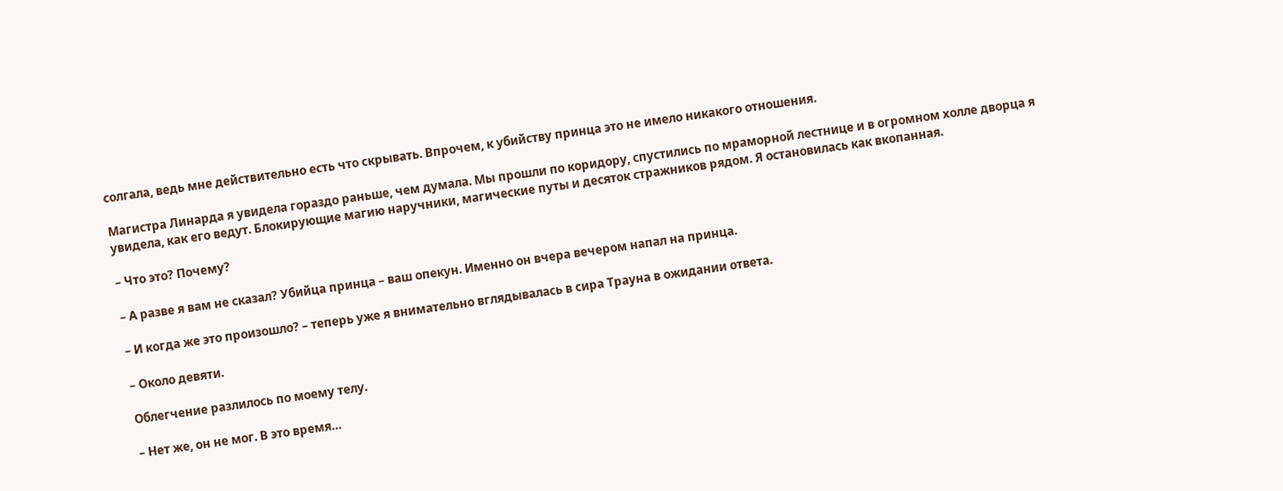солгала, ведь мне действительно есть что скрывать. Впрочем, к убийству принца это не имело никакого отношения.

Магистра Линарда я увидела гораздо раньше, чем думала. Мы прошли по коридору, спустились по мраморной лестнице и в огромном холле дворца я увидела, как его ведут. Блокирующие магию наручники, магические путы и десяток стражников рядом. Я остановилась как вкопанная.

– Что это? Почему?

– А разве я вам не сказал? Убийца принца – ваш опекун. Именно он вчера вечером напал на принца.

– И когда же это произошло? – теперь уже я внимательно вглядывалась в сира Трауна в ожидании ответа.

– Около девяти.

Облегчение разлилось по моему телу.

– Нет же, он не мог. В это время…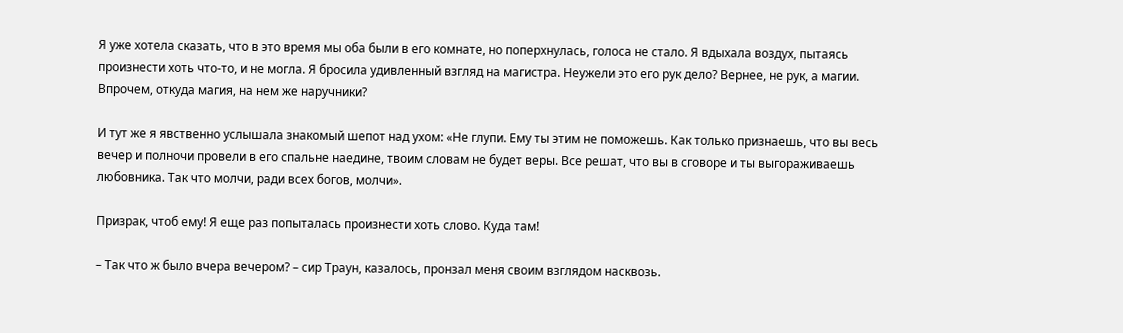Я уже хотела сказать, что в это время мы оба были в его комнате, но поперхнулась, голоса не стало. Я вдыхала воздух, пытаясь произнести хоть что-то, и не могла. Я бросила удивленный взгляд на магистра. Неужели это его рук дело? Вернее, не рук, а магии. Впрочем, откуда магия, на нем же наручники?

И тут же я явственно услышала знакомый шепот над ухом: «Не глупи. Ему ты этим не поможешь. Как только признаешь, что вы весь вечер и полночи провели в его спальне наедине, твоим словам не будет веры. Все решат, что вы в сговоре и ты выгораживаешь любовника. Так что молчи, ради всех богов, молчи».

Призрак, чтоб ему! Я еще раз попыталась произнести хоть слово. Куда там!

– Так что ж было вчера вечером? – сир Траун, казалось, пронзал меня своим взглядом насквозь.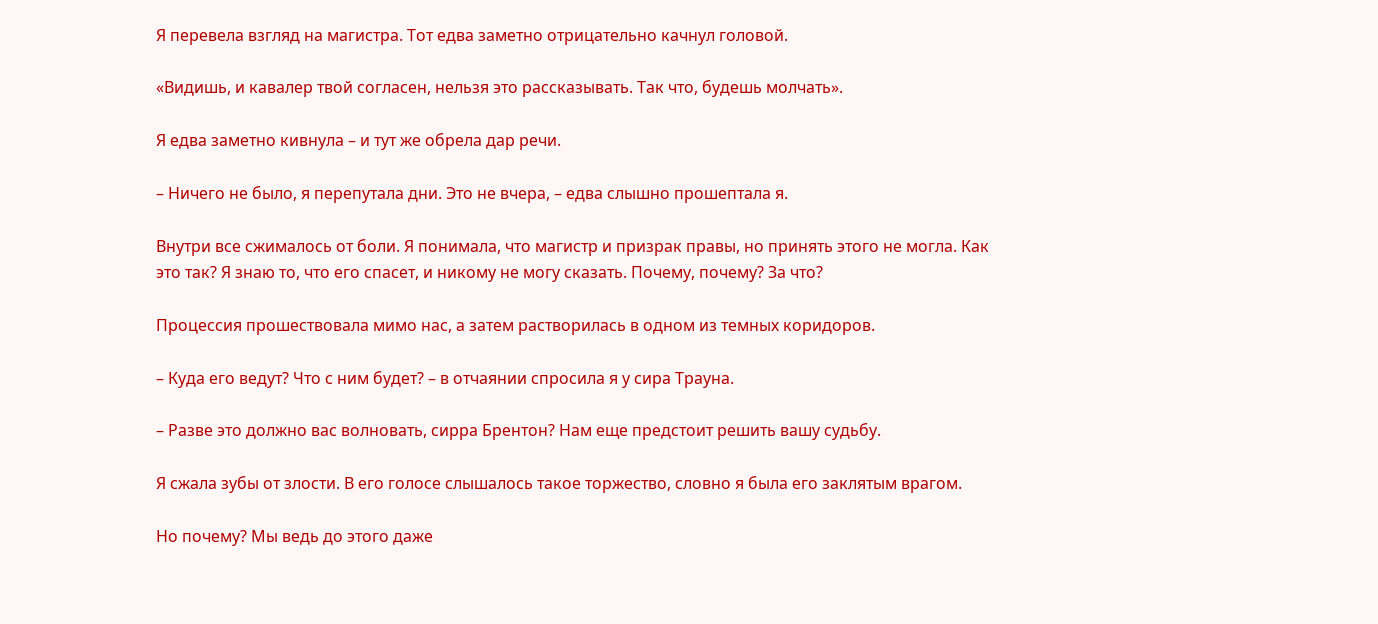Я перевела взгляд на магистра. Тот едва заметно отрицательно качнул головой.

«Видишь, и кавалер твой согласен, нельзя это рассказывать. Так что, будешь молчать».

Я едва заметно кивнула – и тут же обрела дар речи.

– Ничего не было, я перепутала дни. Это не вчера, – едва слышно прошептала я.

Внутри все сжималось от боли. Я понимала, что магистр и призрак правы, но принять этого не могла. Как это так? Я знаю то, что его спасет, и никому не могу сказать. Почему, почему? За что?

Процессия прошествовала мимо нас, а затем растворилась в одном из темных коридоров.

– Куда его ведут? Что с ним будет? – в отчаянии спросила я у сира Трауна.

– Разве это должно вас волновать, сирра Брентон? Нам еще предстоит решить вашу судьбу.

Я сжала зубы от злости. В его голосе слышалось такое торжество, словно я была его заклятым врагом.

Но почему? Мы ведь до этого даже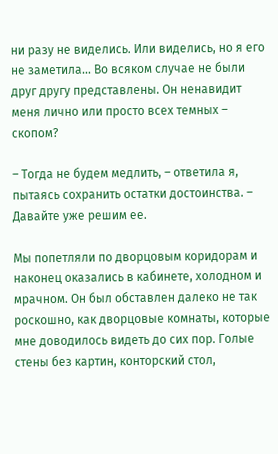ни разу не виделись. Или виделись, но я его не заметила… Во всяком случае не были друг другу представлены. Он ненавидит меня лично или просто всех темных – скопом?

– Тогда не будем медлить, – ответила я, пытаясь сохранить остатки достоинства. – Давайте уже решим ее.

Мы попетляли по дворцовым коридорам и наконец оказались в кабинете, холодном и мрачном. Он был обставлен далеко не так роскошно, как дворцовые комнаты, которые мне доводилось видеть до сих пор. Голые стены без картин, конторский стол,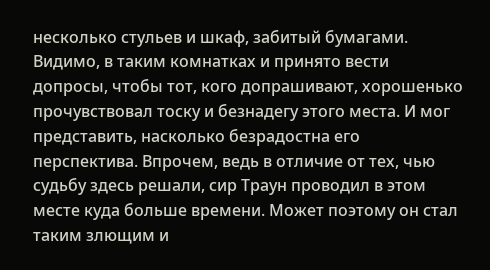несколько стульев и шкаф, забитый бумагами. Видимо, в таким комнатках и принято вести допросы, чтобы тот, кого допрашивают, хорошенько прочувствовал тоску и безнадегу этого места. И мог представить, насколько безрадостна его перспектива. Впрочем, ведь в отличие от тех, чью судьбу здесь решали, сир Траун проводил в этом месте куда больше времени. Может поэтому он стал таким злющим и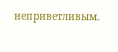неприветливым.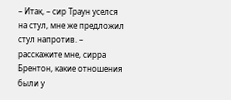– Итак, – сир Траун уселся на стул, мне же предложил стул напротив. – расскажите мне, сирра Брентон, какие отношения были у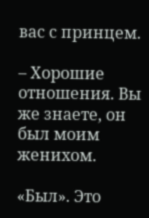вас с принцем.

– Хорошие отношения. Вы же знаете, он был моим женихом.

«Был». Это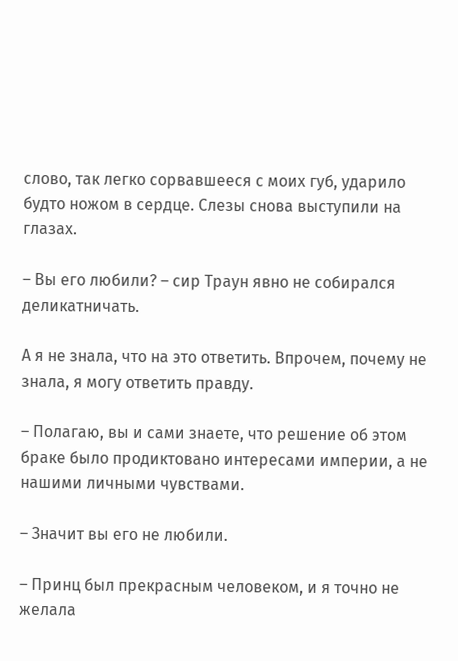слово, так легко сорвавшееся с моих губ, ударило будто ножом в сердце. Слезы снова выступили на глазах.

– Вы его любили? – сир Траун явно не собирался деликатничать.

А я не знала, что на это ответить. Впрочем, почему не знала, я могу ответить правду.

– Полагаю, вы и сами знаете, что решение об этом браке было продиктовано интересами империи, а не нашими личными чувствами.

– Значит вы его не любили.

– Принц был прекрасным человеком, и я точно не желала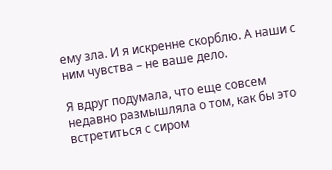ему зла. И я искренне скорблю. А наши с ним чувства – не ваше дело.

Я вдруг подумала, что еще совсем недавно размышляла о том, как бы это встретиться с сиром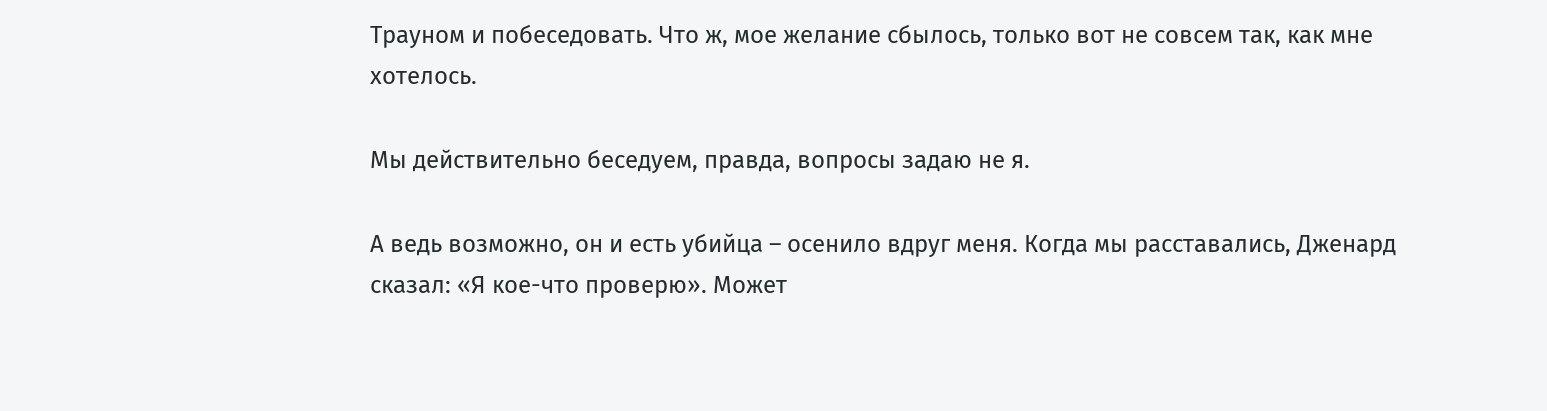Трауном и побеседовать. Что ж, мое желание сбылось, только вот не совсем так, как мне хотелось.

Мы действительно беседуем, правда, вопросы задаю не я.

А ведь возможно, он и есть убийца – осенило вдруг меня. Когда мы расставались, Дженард сказал: «Я кое-что проверю». Может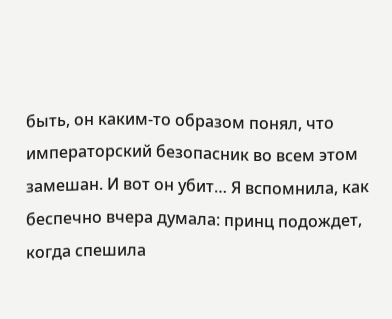быть, он каким-то образом понял, что императорский безопасник во всем этом замешан. И вот он убит… Я вспомнила, как беспечно вчера думала: принц подождет, когда спешила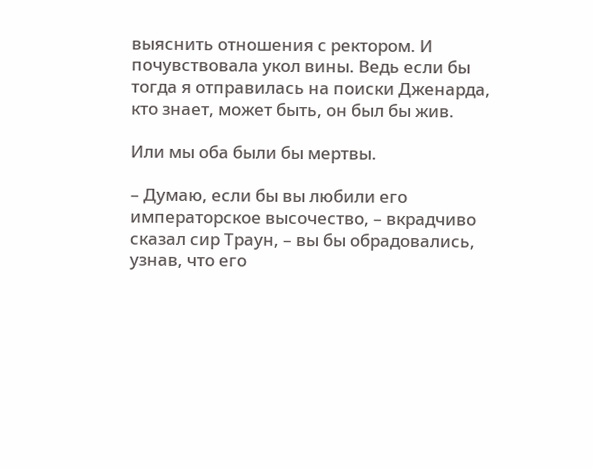выяснить отношения с ректором. И почувствовала укол вины. Ведь если бы тогда я отправилась на поиски Дженарда, кто знает, может быть, он был бы жив.

Или мы оба были бы мертвы.

– Думаю, если бы вы любили его императорское высочество, – вкрадчиво сказал сир Траун, – вы бы обрадовались, узнав, что его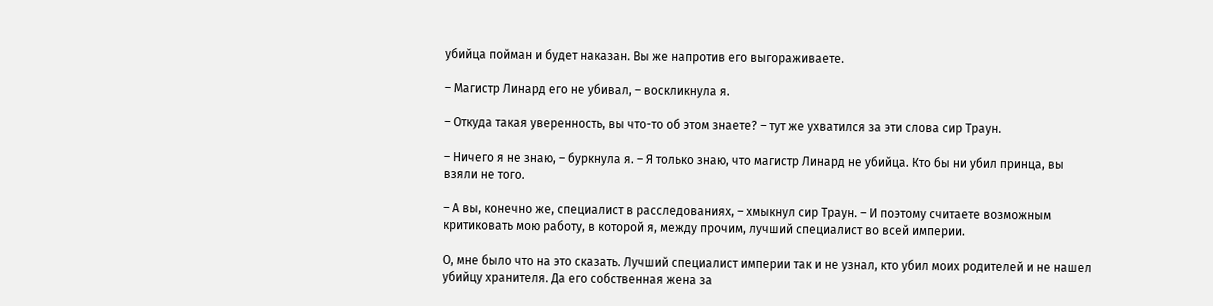убийца пойман и будет наказан. Вы же напротив его выгораживаете.

– Магистр Линард его не убивал, – воскликнула я.

– Откуда такая уверенность, вы что-то об этом знаете? – тут же ухватился за эти слова сир Траун.

– Ничего я не знаю, – буркнула я. – Я только знаю, что магистр Линард не убийца. Кто бы ни убил принца, вы взяли не того.

– А вы, конечно же, специалист в расследованиях, – хмыкнул сир Траун. – И поэтому считаете возможным критиковать мою работу, в которой я, между прочим, лучший специалист во всей империи.

О, мне было что на это сказать. Лучший специалист империи так и не узнал, кто убил моих родителей и не нашел убийцу хранителя. Да его собственная жена за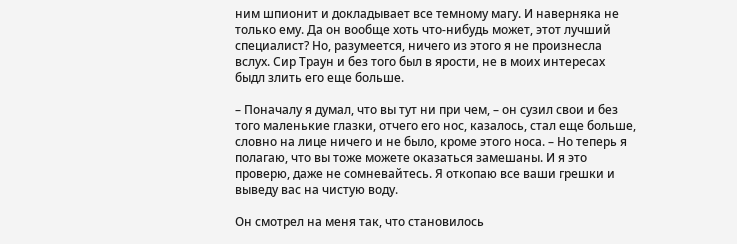ним шпионит и докладывает все темному магу. И наверняка не только ему. Да он вообще хоть что-нибудь может, этот лучший специалист? Но, разумеется, ничего из этого я не произнесла вслух. Сир Траун и без того был в ярости, не в моих интересах быдл злить его еще больше.

– Поначалу я думал, что вы тут ни при чем, – он сузил свои и без того маленькие глазки, отчего его нос, казалось, стал еще больше, словно на лице ничего и не было, кроме этого носа. – Но теперь я полагаю, что вы тоже можете оказаться замешаны. И я это проверю, даже не сомневайтесь. Я откопаю все ваши грешки и выведу вас на чистую воду.

Он смотрел на меня так, что становилось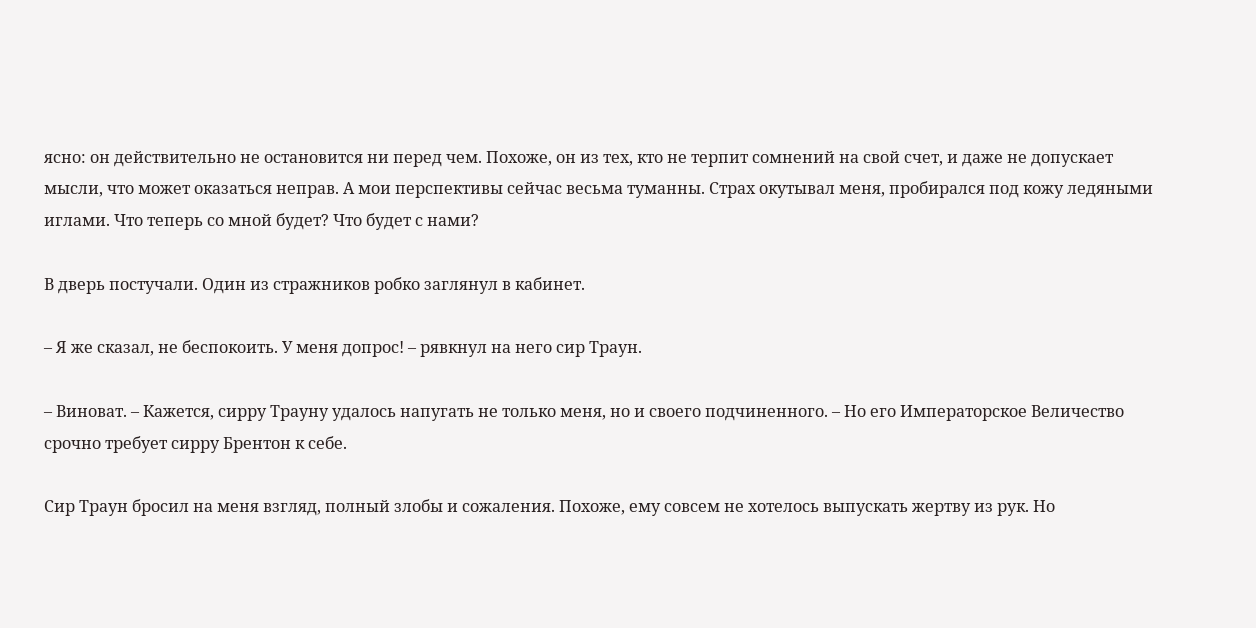ясно: он действительно не остановится ни перед чем. Похоже, он из тех, кто не терпит сомнений на свой счет, и даже не допускает мысли, что может оказаться неправ. А мои перспективы сейчас весьма туманны. Страх окутывал меня, пробирался под кожу ледяными иглами. Что теперь со мной будет? Что будет с нами?

В дверь постучали. Один из стражников робко заглянул в кабинет.

– Я же сказал, не беспокоить. У меня допрос! – рявкнул на него сир Траун.

– Виноват. – Кажется, сирру Трауну удалось напугать не только меня, но и своего подчиненного. – Но его Императорское Величество срочно требует сирру Брентон к себе.

Сир Траун бросил на меня взгляд, полный злобы и сожаления. Похоже, ему совсем не хотелось выпускать жертву из рук. Но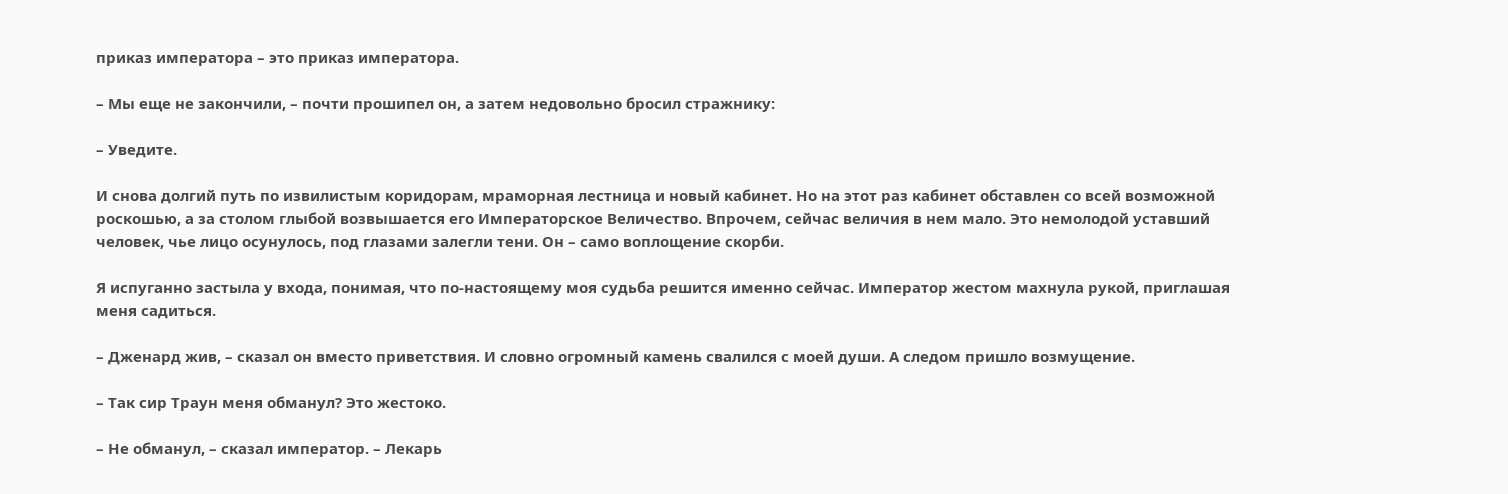приказ императора – это приказ императора.

– Мы еще не закончили, – почти прошипел он, а затем недовольно бросил стражнику:

– Уведите.

И снова долгий путь по извилистым коридорам, мраморная лестница и новый кабинет. Но на этот раз кабинет обставлен со всей возможной роскошью, а за столом глыбой возвышается его Императорское Величество. Впрочем, сейчас величия в нем мало. Это немолодой уставший человек, чье лицо осунулось, под глазами залегли тени. Он – само воплощение скорби.

Я испуганно застыла у входа, понимая, что по-настоящему моя судьба решится именно сейчас. Император жестом махнула рукой, приглашая меня садиться.

– Дженард жив, – сказал он вместо приветствия. И словно огромный камень свалился с моей души. А следом пришло возмущение.

– Так сир Траун меня обманул? Это жестоко.

– Не обманул, – сказал император. – Лекарь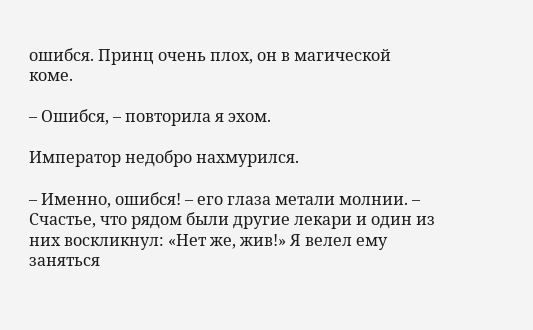ошибся. Принц очень плох, он в магической коме.

– Ошибся, – повторила я эхом.

Император недобро нахмурился.

– Именно, ошибся! – его глаза метали молнии. – Счастье, что рядом были другие лекари и один из них воскликнул: «Нет же, жив!» Я велел ему заняться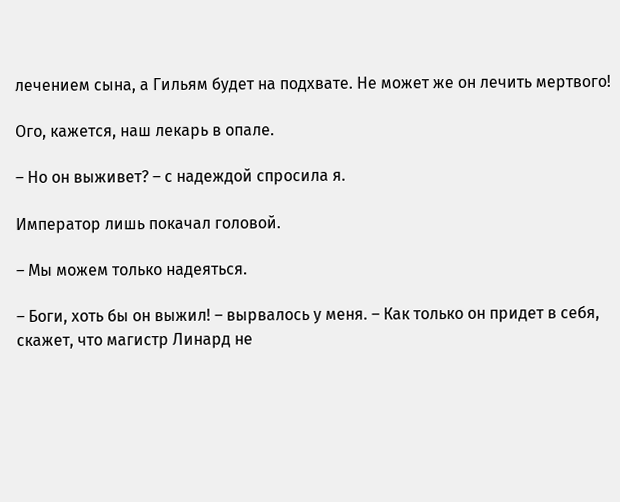лечением сына, а Гильям будет на подхвате. Не может же он лечить мертвого!

Ого, кажется, наш лекарь в опале.

– Но он выживет? – с надеждой спросила я.

Император лишь покачал головой.

– Мы можем только надеяться.

– Боги, хоть бы он выжил! – вырвалось у меня. – Как только он придет в себя, скажет, что магистр Линард не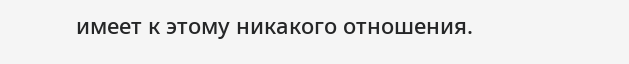имеет к этому никакого отношения.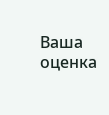Ваша оценка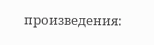произведения: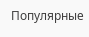Популярные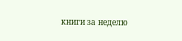книги за неделю